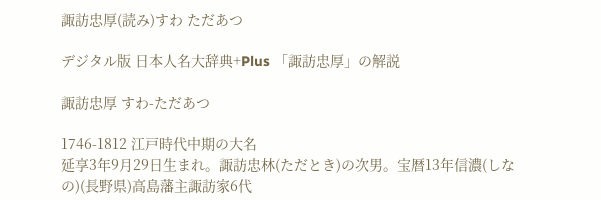諏訪忠厚(読み)すわ ただあつ

デジタル版 日本人名大辞典+Plus 「諏訪忠厚」の解説

諏訪忠厚 すわ-ただあつ

1746-1812 江戸時代中期の大名
延享3年9月29日生まれ。諏訪忠林(ただとき)の次男。宝暦13年信濃(しなの)(長野県)高島藩主諏訪家6代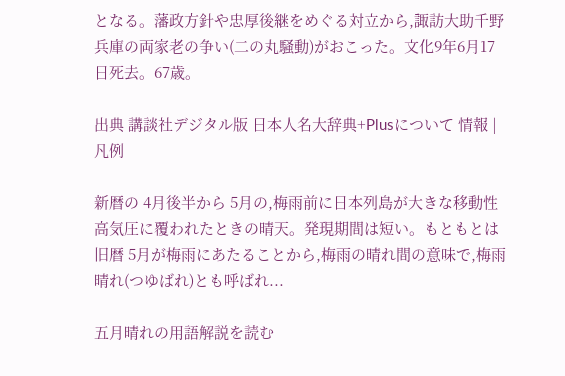となる。藩政方針や忠厚後継をめぐる対立から,諏訪大助千野兵庫の両家老の争い(二の丸騒動)がおこった。文化9年6月17日死去。67歳。

出典 講談社デジタル版 日本人名大辞典+Plusについて 情報 | 凡例

新暦の 4月後半から 5月の,梅雨前に日本列島が大きな移動性高気圧に覆われたときの晴天。発現期間は短い。もともとは旧暦 5月が梅雨にあたることから,梅雨の晴れ間の意味で,梅雨晴れ(つゆばれ)とも呼ばれ...

五月晴れの用語解説を読む